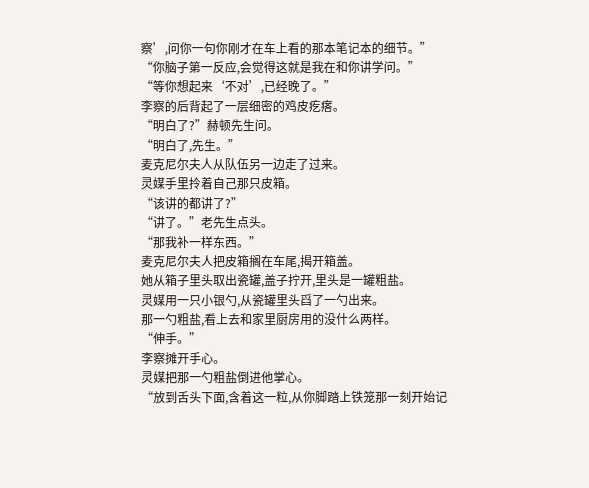察’,问你一句你刚才在车上看的那本笔记本的细节。”
“你脑子第一反应,会觉得这就是我在和你讲学问。”
“等你想起来‘不对’,已经晚了。”
李察的后背起了一层细密的鸡皮疙瘩。
“明白了?”赫顿先生问。
“明白了,先生。”
麦克尼尔夫人从队伍另一边走了过来。
灵媒手里拎着自己那只皮箱。
“该讲的都讲了?”
“讲了。”老先生点头。
“那我补一样东西。”
麦克尼尔夫人把皮箱搁在车尾,揭开箱盖。
她从箱子里头取出瓷罐,盖子拧开,里头是一罐粗盐。
灵媒用一只小银勺,从瓷罐里头舀了一勺出来。
那一勺粗盐,看上去和家里厨房用的没什么两样。
“伸手。”
李察摊开手心。
灵媒把那一勺粗盐倒进他掌心。
“放到舌头下面,含着这一粒,从你脚踏上铁笼那一刻开始记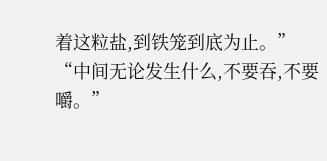着这粒盐,到铁笼到底为止。”
“中间无论发生什么,不要吞,不要嚼。”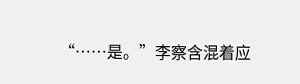“……是。”李察含混着应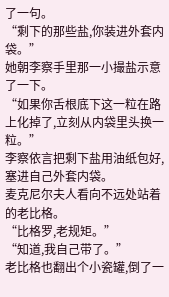了一句。
“剩下的那些盐,你装进外套内袋。”
她朝李察手里那一小撮盐示意了一下。
“如果你舌根底下这一粒在路上化掉了,立刻从内袋里头换一粒。”
李察依言把剩下盐用油纸包好,塞进自己外套内袋。
麦克尼尔夫人看向不远处站着的老比格。
“比格罗,老规矩。”
“知道,我自己带了。”
老比格也翻出个小瓷罐,倒了一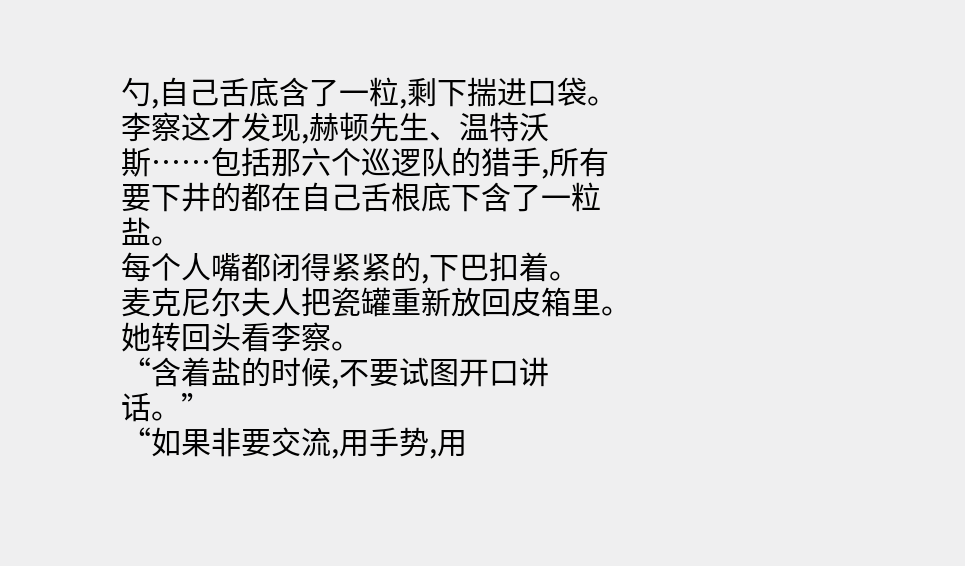勺,自己舌底含了一粒,剩下揣进口袋。
李察这才发现,赫顿先生、温特沃斯……包括那六个巡逻队的猎手,所有要下井的都在自己舌根底下含了一粒盐。
每个人嘴都闭得紧紧的,下巴扣着。
麦克尼尔夫人把瓷罐重新放回皮箱里。
她转回头看李察。
“含着盐的时候,不要试图开口讲话。”
“如果非要交流,用手势,用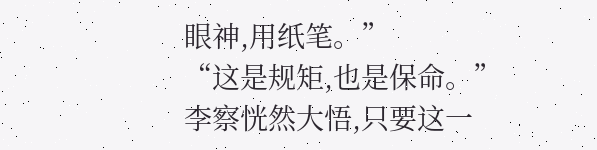眼神,用纸笔。”
“这是规矩,也是保命。”
李察恍然大悟,只要这一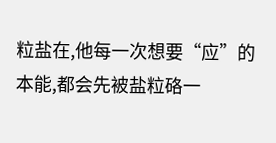粒盐在,他每一次想要“应”的本能,都会先被盐粒硌一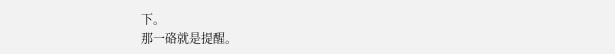下。
那一硌就是提醒。